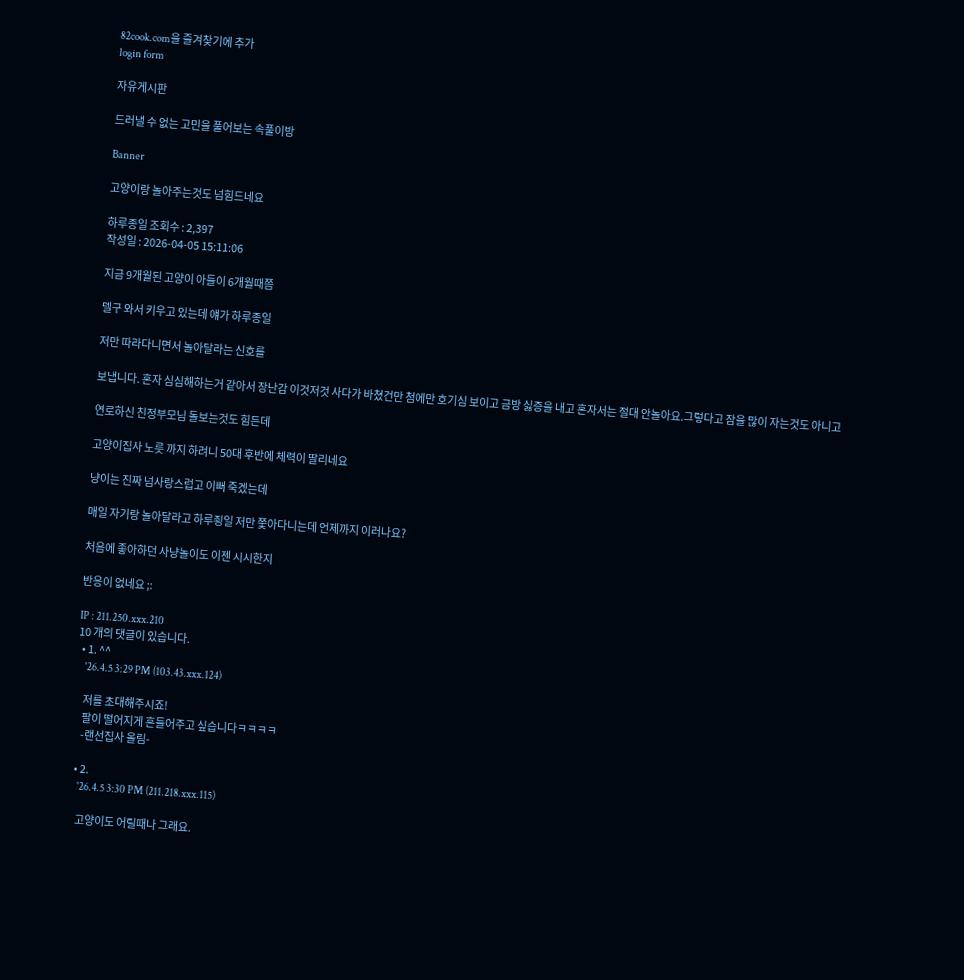82cook.com을 즐겨찾기에 추가
login form

자유게시판

드러낼 수 없는 고민을 풀어보는 속풀이방

Banner

고양이랑 놀아주는것도 넘힘드네요

하루종일 조회수 : 2,397
작성일 : 2026-04-05 15:11:06

지금 9개월된 고양이 아들이 6개월때쯤

델구 와서 키우고 있는데 얘가 하루종일

저만 따라다니면서 놀아달라는 신호를

보냅니다. 혼자 심심해하는거 같아서 장난감 이것저것 사다가 바쳤건만 첨에만 호기심 보이고 금방 싫증을 내고 혼자서는 절대 안놀아요.그렇다고 잠을 많이 자는것도 아니고

연로하신 친정부모님 돌보는것도 힘든데

고양이집사 노릇 까지 하려니 50대 후반에 체력이 딸리네요

냥이는 진짜 넘사랑스럽고 이뻐 죽겠는데

매일 자기랑 놀아달라고 하루죙일 저만 쭟아다니는데 언제까지 이러나요?

처음에 좋아하던 사냥놀이도 이젠 시시한지

반응이 없네요 ;:

IP : 211.250.xxx.210
10 개의 댓글이 있습니다.
  • 1. ^^
    '26.4.5 3:29 PM (103.43.xxx.124)

    저를 초대해주시죠!
    팔이 떨어지게 흔들어주고 싶습니다ㅋㅋㅋㅋ
    -랜선집사 올림-

  • 2.
    '26.4.5 3:30 PM (211.218.xxx.115)

    고양이도 어릴때나 그래요.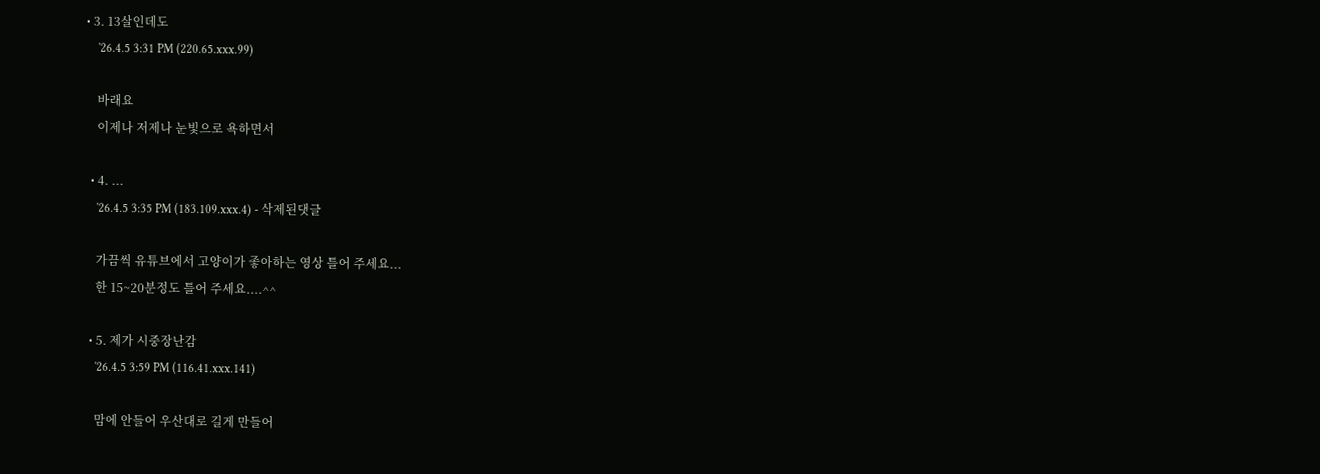• 3. 13살인데도
    '26.4.5 3:31 PM (220.65.xxx.99)

    바래요
    이제나 저제나 눈빛으로 욕하면서

  • 4. ...
    '26.4.5 3:35 PM (183.109.xxx.4) - 삭제된댓글

    가끔씩 유튜브에서 고양이가 좋아하는 영상 틀어 주세요...
    한 15~20분정도 틀어 주세요....^^

  • 5. 제가 시중장난감
    '26.4.5 3:59 PM (116.41.xxx.141)

    맘에 안들어 우산대로 길게 만들어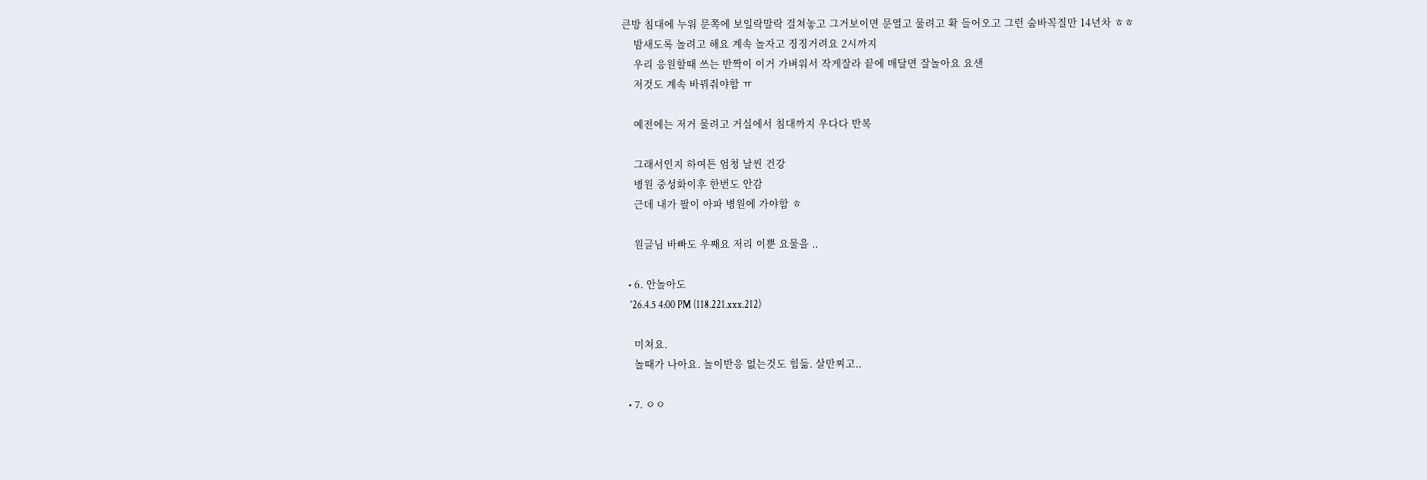큰방 침대에 누워 문쪽에 보일락말락 걸쳐놓고 그거보이면 문열고 물려고 확 들어오고 그런 숨바꼭질만 14년차 ㅎㅎ
    밤새도록 놀려고 해요 계속 놀자고 징징거려요 2시까지
    우리 응원할때 쓰는 반짝이 이거 가벼워서 작게잘라 끝에 매달면 잘놀아요 요샌
    저것도 계속 바꿔줘야함 ㅠ

    예전에는 저거 물려고 거실에서 침대까지 우다다 반복

    그래서인지 하여튼 엄청 날씬 건강
    병원 중성화이후 한번도 안감
    근데 내가 팔이 아파 병원에 가야함 ㅎ

    원글님 바빠도 우째요 저리 이뿐 요물을 ..

  • 6. 안놀아도
    '26.4.5 4:00 PM (118.221.xxx.212)

    미쳐요.
    놀때가 나아요. 놀이반응 없는것도 힘듦. 살만찌고..

  • 7. ㅇㅇ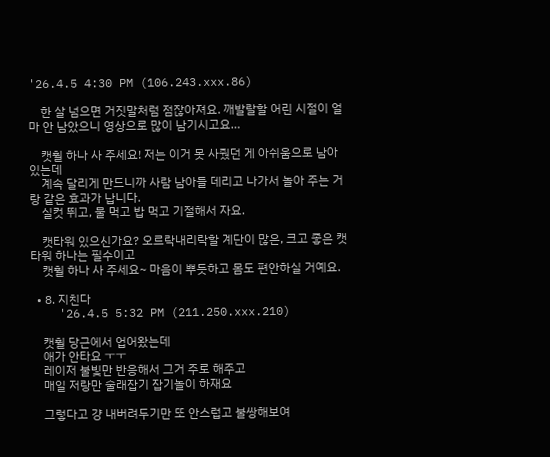'26.4.5 4:30 PM (106.243.xxx.86)

    한 살 넘으면 거짓말처럼 점잖아져요. 깨발랄할 어린 시절이 얼마 안 남았으니 영상으로 많이 남기시고요…

    캣휠 하나 사 주세요! 저는 이거 못 사줬던 게 아쉬움으로 남아 있는데
    계속 달리게 만드니까 사람 남아들 데리고 나가서 놀아 주는 거랑 같은 효과가 납니다.
    실컷 뛰고, 물 먹고 밥 먹고 기절해서 자요.

    캣타워 있으신가요? 오르락내리락할 계단이 많은, 크고 좋은 캣타워 하나는 필수이고
    캣휠 하나 사 주세요~ 마음이 뿌듯하고 몸도 편안하실 거예요.

  • 8. 지친다
    '26.4.5 5:32 PM (211.250.xxx.210)

    캣휠 당근에서 업어왔는데
    애가 안타요 ㅜㅜ
    레이저 불빛만 반응해서 그거 주로 해주고
    매일 저랑만 술래잡기 잡기놀이 하재요

    그렇다고 걍 내버려두기만 또 안스럽고 불쌍해보여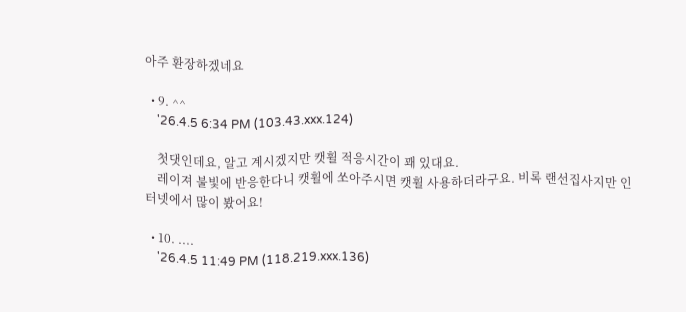아주 환장하겠네요

  • 9. ^^
    '26.4.5 6:34 PM (103.43.xxx.124)

    첫댓인데요, 알고 계시겠지만 캣휠 적응시간이 꽤 있대요.
    레이져 불빛에 반응한다니 캣휠에 쏘아주시면 캣휠 사용하더라구요. 비록 랜선집사지만 인터넷에서 많이 봤어요!

  • 10. ....
    '26.4.5 11:49 PM (118.219.xxx.136)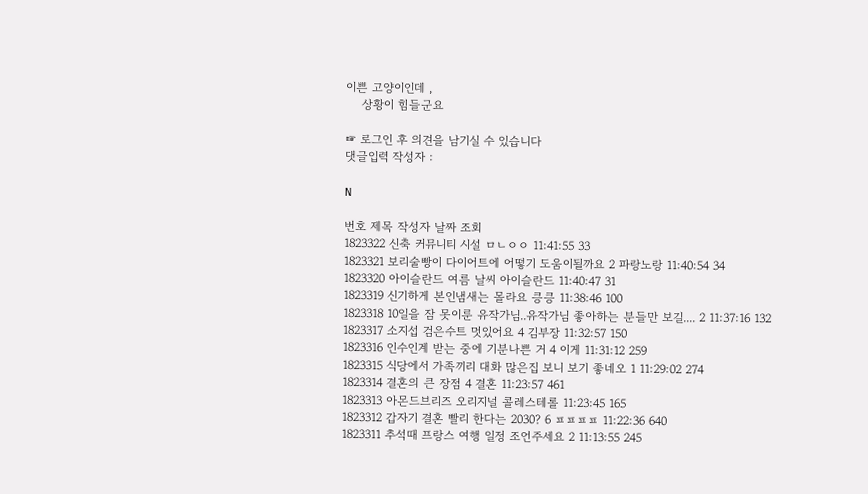이쁜 고양이인데 ,
    상황이 힘들군요

☞ 로그인 후 의견을 남기실 수 있습니다
댓글입력 작성자 :

N

번호 제목 작성자 날짜 조회
1823322 신축 커뮤니티 시설 ㅁㄴㅇㅇ 11:41:55 33
1823321 보리술빵이 다이어트에 어떻기 도움이될까요 2 파랑노랑 11:40:54 34
1823320 아이슬란드 여름 날씨 아이슬란드 11:40:47 31
1823319 신기하게 본인냄새는 몰라요 킁킁 11:38:46 100
1823318 10일을 잠 못이룬 유작가님..유작가님 좋아하는 분들만 보길.... 2 11:37:16 132
1823317 소지섭 검은수트 멋있어요 4 김부장 11:32:57 150
1823316 인수인계 받는 중에 기분나쁜 거 4 이게 11:31:12 259
1823315 식당에서 가족끼리 대화 많은집 보니 보기 좋네오 1 11:29:02 274
1823314 결혼의 큰 장점 4 결혼 11:23:57 461
1823313 아몬드브리즈 오리지널 콜레스테롤 11:23:45 165
1823312 갑자기 결혼 빨리 한다는 2030? 6 ㅍㅍㅍㅍ 11:22:36 640
1823311 추석때 프랑스 여행 일정 조언주세요 2 11:13:55 245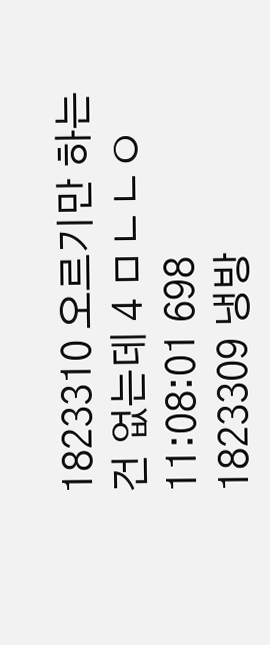1823310 오르기만 하는건 없는데 4 ㅁㄴㄴㅇ 11:08:01 698
1823309 냉방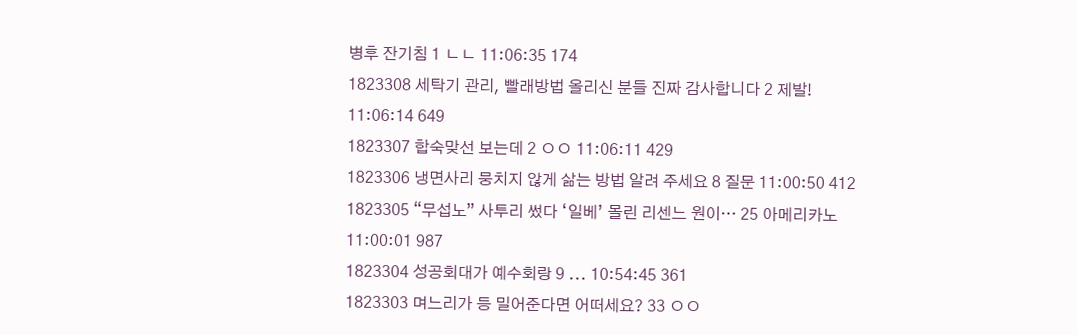병후 잔기침 1 ㄴㄴ 11:06:35 174
1823308 세탁기 관리, 빨래방법 올리신 분들 진짜 감사합니다 2 제발! 11:06:14 649
1823307 합숙맞선 보는데 2 ㅇㅇ 11:06:11 429
1823306 냉면사리 뭉치지 않게 삶는 방법 알려 주세요 8 질문 11:00:50 412
1823305 “무섭노” 사투리 썼다 ‘일베’ 몰린 리센느 원이… 25 아메리카노 11:00:01 987
1823304 성공회대가 예수회랑 9 ... 10:54:45 361
1823303 며느리가 등 밀어준다면 어떠세요? 33 ㅇㅇ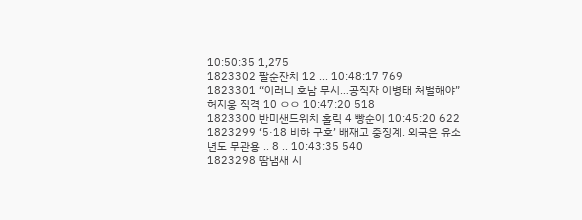10:50:35 1,275
1823302 팔순잔치 12 ... 10:48:17 769
1823301 “이러니 호남 무시…공직자 이병태 처벌해야” 허지웅 직격 10 ㅇㅇ 10:47:20 518
1823300 반미샌드위치 홀릭 4 빵순이 10:45:20 622
1823299 ‘5·18 비하 구호’ 배재고 중징계. 외국은 유소년도 무관용 .. 8 .. 10:43:35 540
1823298 땀냄새 시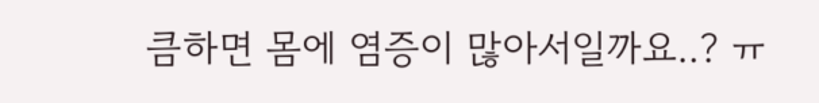큼하면 몸에 염증이 많아서일까요..? ㅠ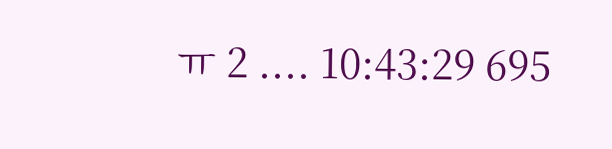ㅠ 2 .... 10:43:29 695